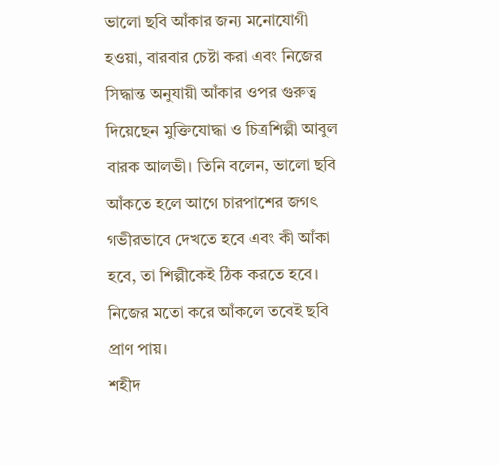ভালো ছবি আঁকার জন্য মনোযোগী হওয়া, বারবার চেষ্টা করা এবং নিজের সিদ্ধান্ত অনুযায়ী আঁকার ওপর গুরুত্ব দিয়েছেন মুক্তিযোদ্ধা ও চিত্রশিল্পী আবুল বারক আলভী। তিনি বলেন, ভালো ছবি আঁকতে হলে আগে চারপাশের জগৎ গভীরভাবে দেখতে হবে এবং কী আঁকা হবে, তা শিল্পীকেই ঠিক করতে হবে। নিজের মতো করে আঁকলে তবেই ছবি প্রাণ পায়।
শহীদ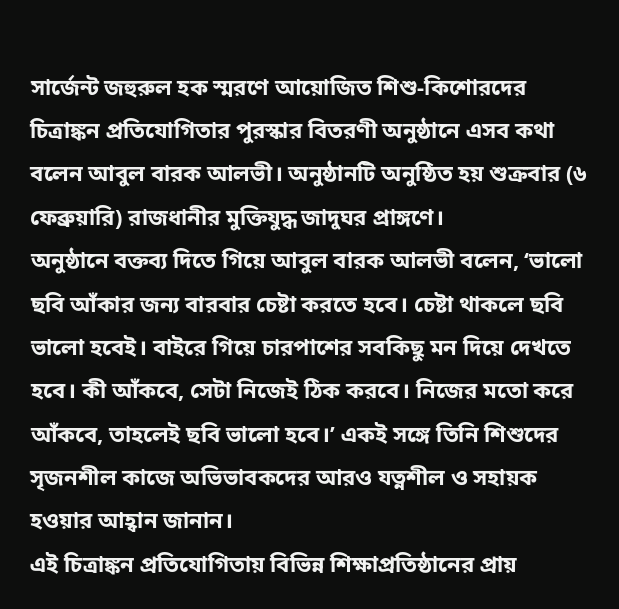সার্জেন্ট জহুরুল হক স্মরণে আয়োজিত শিশু-কিশোরদের চিত্রাঙ্কন প্রতিযোগিতার পুরস্কার বিতরণী অনুষ্ঠানে এসব কথা বলেন আবুল বারক আলভী। অনুষ্ঠানটি অনুষ্ঠিত হয় শুক্রবার (৬ ফেব্রুয়ারি) রাজধানীর মুক্তিযুদ্ধ জাদুঘর প্রাঙ্গণে।
অনুষ্ঠানে বক্তব্য দিতে গিয়ে আবুল বারক আলভী বলেন, ‘ভালো ছবি আঁকার জন্য বারবার চেষ্টা করতে হবে। চেষ্টা থাকলে ছবি ভালো হবেই। বাইরে গিয়ে চারপাশের সবকিছু মন দিয়ে দেখতে হবে। কী আঁকবে, সেটা নিজেই ঠিক করবে। নিজের মতো করে আঁকবে, তাহলেই ছবি ভালো হবে।’ একই সঙ্গে তিনি শিশুদের সৃজনশীল কাজে অভিভাবকদের আরও যত্নশীল ও সহায়ক হওয়ার আহ্বান জানান।
এই চিত্রাঙ্কন প্রতিযোগিতায় বিভিন্ন শিক্ষাপ্রতিষ্ঠানের প্রায়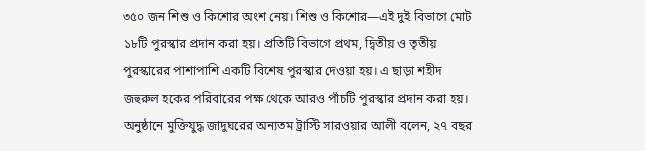৩৫০ জন শিশু ও কিশোর অংশ নেয়। শিশু ও কিশোর—এই দুই বিভাগে মোট ১৮টি পুরস্কার প্রদান করা হয়। প্রতিটি বিভাগে প্রথম, দ্বিতীয় ও তৃতীয় পুরস্কারের পাশাপাশি একটি বিশেষ পুরস্কার দেওয়া হয়। এ ছাড়া শহীদ জহুরুল হকের পরিবারের পক্ষ থেকে আরও পাঁচটি পুরস্কার প্রদান করা হয়।
অনুষ্ঠানে মুক্তিযুদ্ধ জাদুঘরের অন্যতম ট্রাস্টি সারওয়ার আলী বলেন, ২৭ বছর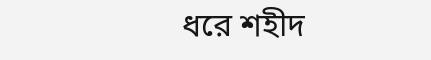ধরে শহীদ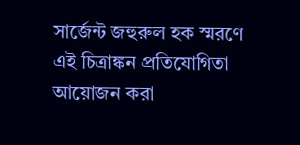সার্জেন্ট জহুরুল হক স্মরণে এই চিত্রাঙ্কন প্রতিযোগিতা আয়োজন করা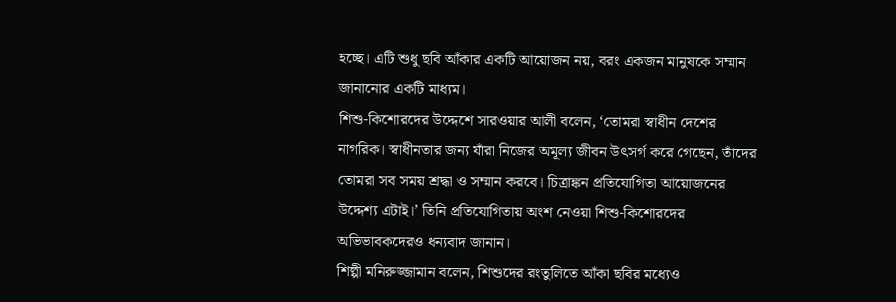হচ্ছে। এটি শুধু ছবি আঁকার একটি আয়োজন নয়, বরং একজন মানুষকে সম্মান জানানোর একটি মাধ্যম।
শিশু-কিশোরদের উদ্দেশে সারওয়ার আলী বলেন, ‘তোমরা স্বাধীন দেশের নাগরিক। স্বাধীনতার জন্য যাঁরা নিজের অমূল্য জীবন উৎসর্গ করে গেছেন, তাঁদের তোমরা সব সময় শ্রদ্ধা ও সম্মান করবে। চিত্রাঙ্কন প্রতিযোগিতা আয়োজনের উদ্দেশ্য এটাই।’ তিনি প্রতিযোগিতায় অংশ নেওয়া শিশু-কিশোরদের অভিভাবকদেরও ধন্যবাদ জানান।
শিল্পী মনিরুজ্জামান বলেন, শিশুদের রংতুলিতে আঁকা ছবির মধ্যেও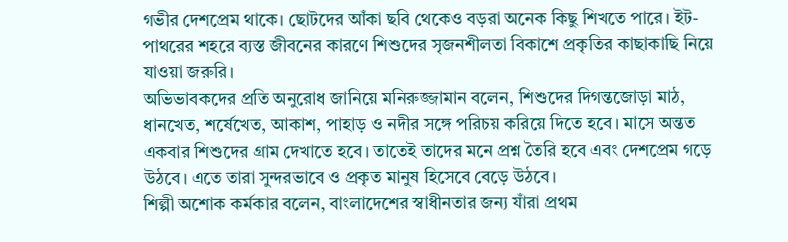গভীর দেশপ্রেম থাকে। ছোটদের আঁকা ছবি থেকেও বড়রা অনেক কিছু শিখতে পারে। ইট-পাথরের শহরে ব্যস্ত জীবনের কারণে শিশুদের সৃজনশীলতা বিকাশে প্রকৃতির কাছাকাছি নিয়ে যাওয়া জরুরি।
অভিভাবকদের প্রতি অনুরোধ জানিয়ে মনিরুজ্জামান বলেন, শিশুদের দিগন্তজোড়া মাঠ, ধানখেত, শর্ষেখেত, আকাশ, পাহাড় ও নদীর সঙ্গে পরিচয় করিয়ে দিতে হবে। মাসে অন্তত একবার শিশুদের গ্রাম দেখাতে হবে। তাতেই তাদের মনে প্রশ্ন তৈরি হবে এবং দেশপ্রেম গড়ে উঠবে। এতে তারা সুন্দরভাবে ও প্রকৃত মানুষ হিসেবে বেড়ে উঠবে।
শিল্পী অশোক কর্মকার বলেন, বাংলাদেশের স্বাধীনতার জন্য যাঁরা প্রথম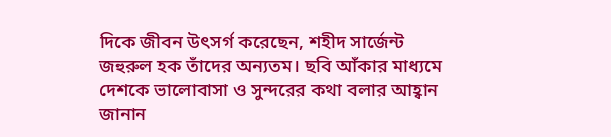দিকে জীবন উৎসর্গ করেছেন, শহীদ সার্জেন্ট জহুরুল হক তাঁদের অন্যতম। ছবি আঁকার মাধ্যমে দেশকে ভালোবাসা ও সুন্দরের কথা বলার আহ্বান জানান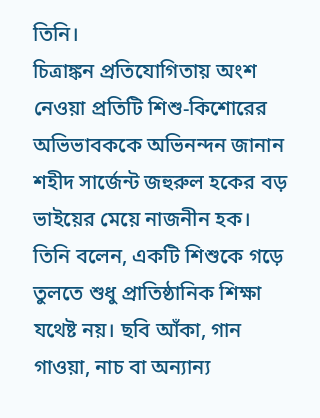তিনি।
চিত্রাঙ্কন প্রতিযোগিতায় অংশ নেওয়া প্রতিটি শিশু-কিশোরের অভিভাবককে অভিনন্দন জানান শহীদ সার্জেন্ট জহুরুল হকের বড় ভাইয়ের মেয়ে নাজনীন হক। তিনি বলেন, একটি শিশুকে গড়ে তুলতে শুধু প্রাতিষ্ঠানিক শিক্ষা যথেষ্ট নয়। ছবি আঁকা, গান গাওয়া, নাচ বা অন্যান্য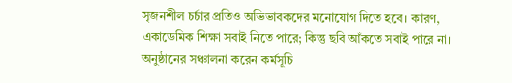সৃজনশীল চর্চার প্রতিও অভিভাবকদের মনোযোগ দিতে হবে। কারণ, একাডেমিক শিক্ষা সবাই নিতে পারে; কিন্তু ছবি আঁকতে সবাই পারে না।
অনুষ্ঠানের সঞ্চালনা করেন কর্মসূচি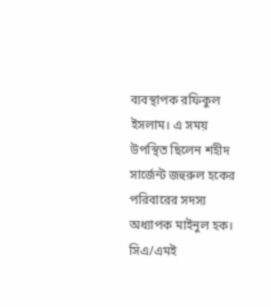ব্যবস্থাপক রফিকুল ইসলাম। এ সময় উপস্থিত ছিলেন শহীদ সার্জেন্ট জহুরুল হকের পরিবারের সদস্য অধ্যাপক মাইনুল হক।
সিএ/এমই